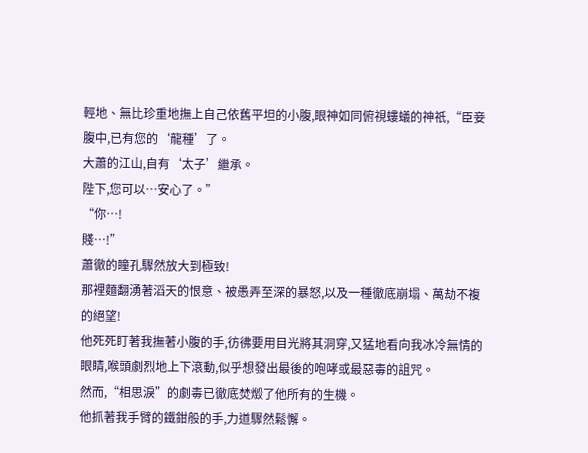輕地、無比珍重地撫上自己依舊平坦的小腹,眼神如同俯視螻蟻的神祇,“臣妾腹中,已有您的‘龍種’了。
大蕭的江山,自有‘太子’繼承。
陛下,您可以…安心了。”
“你…!
賤…!”
蕭徹的瞳孔驟然放大到極致!
那裡麵翻湧著滔天的恨意、被愚弄至深的暴怒,以及一種徹底崩塌、萬劫不複的絕望!
他死死盯著我撫著小腹的手,彷彿要用目光將其洞穿,又猛地看向我冰冷無情的眼睛,喉頭劇烈地上下滾動,似乎想發出最後的咆哮或最惡毒的詛咒。
然而,“相思淚”的劇毒已徹底焚燬了他所有的生機。
他抓著我手臂的鐵鉗般的手,力道驟然鬆懈。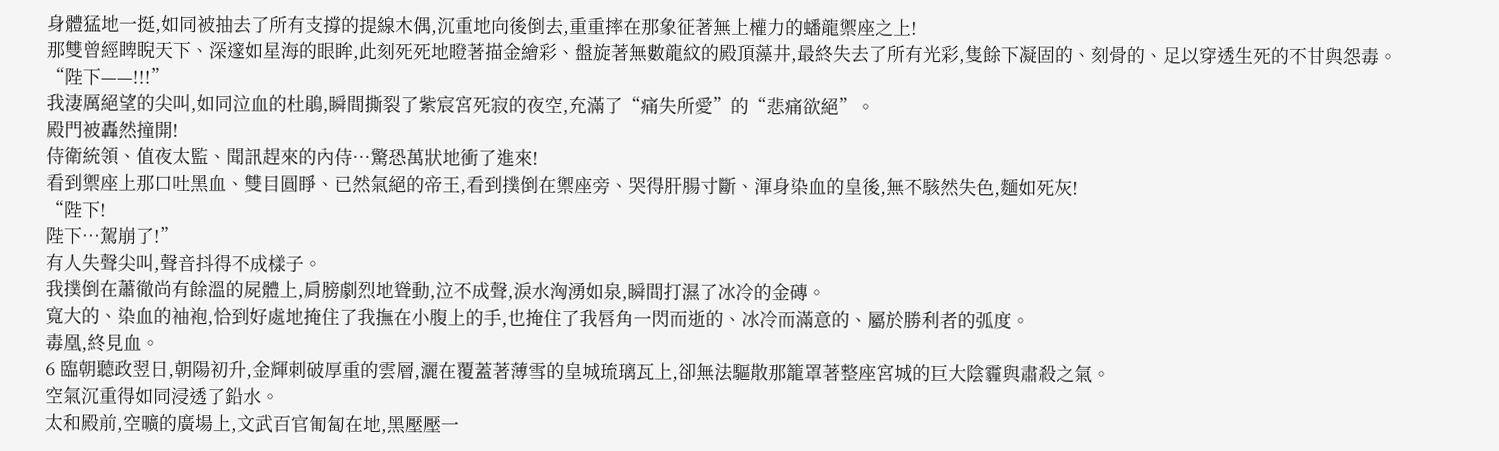身體猛地一挺,如同被抽去了所有支撐的提線木偶,沉重地向後倒去,重重摔在那象征著無上權力的蟠龍禦座之上!
那雙曾經睥睨天下、深邃如星海的眼眸,此刻死死地瞪著描金繪彩、盤旋著無數龍紋的殿頂藻井,最終失去了所有光彩,隻餘下凝固的、刻骨的、足以穿透生死的不甘與怨毒。
“陛下——!!!”
我淒厲絕望的尖叫,如同泣血的杜鵑,瞬間撕裂了紫宸宮死寂的夜空,充滿了“痛失所愛”的“悲痛欲絕”。
殿門被轟然撞開!
侍衛統領、值夜太監、聞訊趕來的內侍…驚恐萬狀地衝了進來!
看到禦座上那口吐黑血、雙目圓睜、已然氣絕的帝王,看到撲倒在禦座旁、哭得肝腸寸斷、渾身染血的皇後,無不駭然失色,麵如死灰!
“陛下!
陛下…駕崩了!”
有人失聲尖叫,聲音抖得不成樣子。
我撲倒在蕭徹尚有餘溫的屍體上,肩膀劇烈地聳動,泣不成聲,淚水洶湧如泉,瞬間打濕了冰冷的金磚。
寬大的、染血的袖袍,恰到好處地掩住了我撫在小腹上的手,也掩住了我唇角一閃而逝的、冰冷而滿意的、屬於勝利者的弧度。
毒凰,終見血。
6 臨朝聽政翌日,朝陽初升,金輝刺破厚重的雲層,灑在覆蓋著薄雪的皇城琉璃瓦上,卻無法驅散那籠罩著整座宮城的巨大陰霾與肅殺之氣。
空氣沉重得如同浸透了鉛水。
太和殿前,空曠的廣場上,文武百官匍匐在地,黑壓壓一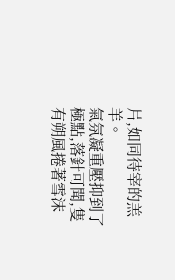片,如同待宰的羔羊。
氣氛凝重壓抑到了極點,落針可聞,隻有朔風捲著雪沫